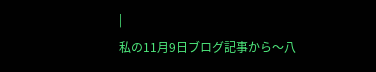|
私の11月9日ブログ記事から〜八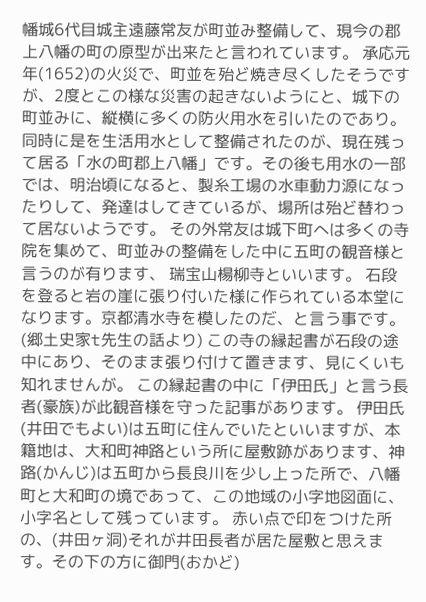幡城6代目城主遠藤常友が町並み整備して、現今の郡上八幡の町の原型が出来たと言われています。 承応元年(1652)の火災で、町並を殆ど焼き尽くしたそうですが、2度とこの様な災害の起きないようにと、城下の町並みに、縦横に多くの防火用水を引いたのであり。同時に是を生活用水として整備されたのが、現在残って居る「水の町郡上八幡」です。その後も用水の一部では、明治頃になると、製糸工場の水車動力源になったりして、発達はしてきているが、場所は殆ど替わって居ないようです。 その外常友は城下町へは多くの寺院を集めて、町並みの整備をした中に五町の観音様と言うのが有ります、 瑞宝山楊柳寺といいます。 石段を登ると岩の崖に張り付いた様に作られている本堂になります。京都清水寺を模したのだ、と言う事です。(郷土史家t先生の話より) この寺の縁起書が石段の途中にあり、そのまま張り付けて置きます、見にくいも知れませんが。 この縁起書の中に「伊田氏」と言う長者(豪族)が此観音様を守った記事があります。 伊田氏(井田でもよい)は五町に住んでいたといいますが、本籍地は、大和町神路という所に屋敷跡があります、神路(かんじ)は五町から長良川を少し上った所で、八幡町と大和町の境であって、この地域の小字地図面に、小字名として残っています。 赤い点で印をつけた所の、(井田ヶ洞)それが井田長者が居た屋敷と思えます。その下の方に御門(おかど)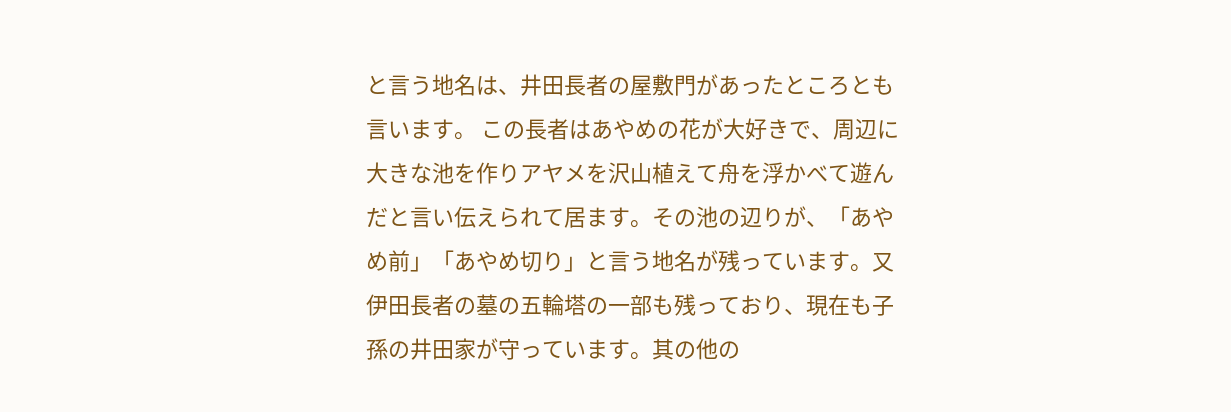と言う地名は、井田長者の屋敷門があったところとも言います。 この長者はあやめの花が大好きで、周辺に大きな池を作りアヤメを沢山植えて舟を浮かべて遊んだと言い伝えられて居ます。その池の辺りが、「あやめ前」「あやめ切り」と言う地名が残っています。又伊田長者の墓の五輪塔の一部も残っており、現在も子孫の井田家が守っています。其の他の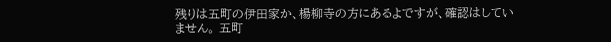残りは五町の伊田家か、楊柳寺の方にあるよですが、確認はしていません。 五町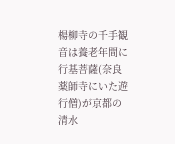楊柳寺の千手観音は養老年間に行基菩薩(奈良薬師寺にいた遊行僧)が京都の清水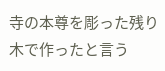寺の本尊を彫った残り木で作ったと言う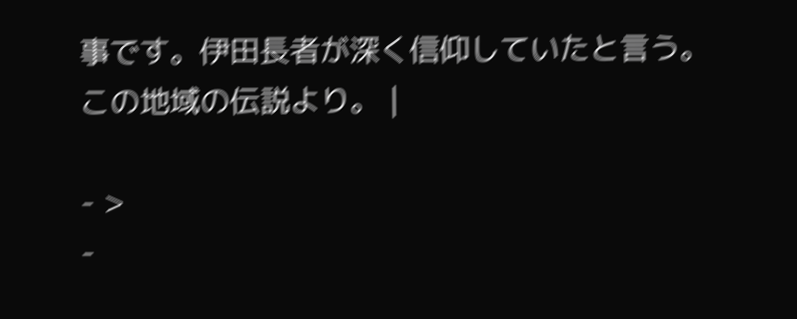事です。伊田長者が深く信仰していたと言う。
この地域の伝説より。 |

- >
-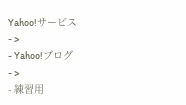Yahoo!サービス
- >
- Yahoo!ブログ
- >
- 練習用